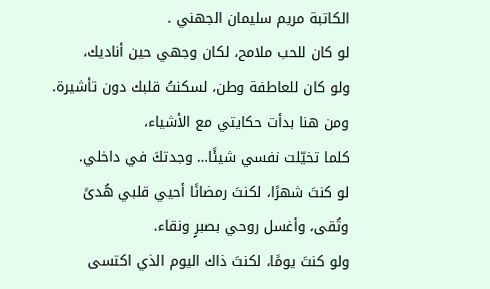الكاتبة مريم سليمان الجهني .
لو كان للحب ملامح، لكان وجهي حين أناديك،
ولو كان للعاطفة وطن، لسكنتُ قلبك دون تأشيرة.
ومن هنا بدأت حكايتي مع الأشياء،
كلما تخيّلت نفسي شيئًا… وجدتكَ في داخلي.
لو كنتَ شهرًا، لكنتَ رمضانًا أحيي قلبي هُدىً وتُقى، وأغسل روحي بصبرٍ ونقاء.
ولو كنتَ يومًا، لكنتَ ذاك اليوم الذي اكتسى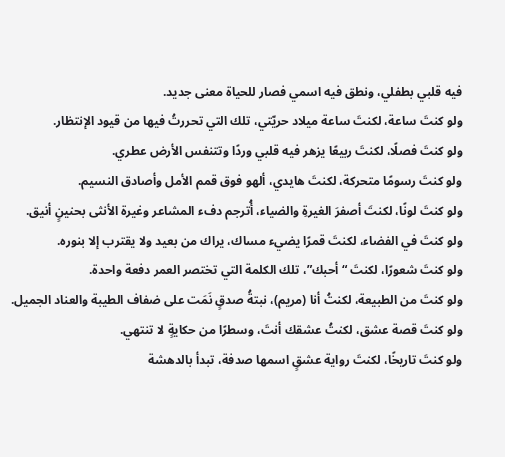فيه قلبي بطفلي، ونطق فيه اسمي فصار للحياة معنى جديد.
ولو كنتَ ساعة، لكنتَ ساعة ميلاد حريّتي، تلك التي تحررتُ فيها من قيود الإنتظار.
ولو كنتَ فصلًا، لكنتَ ربيعًا يزهر فيه قلبي وردًا وتتنفس الأرض عطري.
ولو كنتَ رسومًا متحركة، لكنتَ هايدي، ألهو فوق قمم الأمل وأصادق النسيم.
ولو كنتَ لونًا، لكنتَ أصفرَ الغيرةِ والضياء، أُترجم دفء المشاعر وغيرة الأنثى بحنينٍ أنيق.
ولو كنتَ في الفضاء، لكنتَ قمرًا يضيء مساك، يراك من بعيد ولا يقترب إلا بنوره.
ولو كنتَ شعورًا، لكنتَ “أحبك”، تلك الكلمة التي تختصر العمر دفعة واحدة.
ولو كنتَ من الطبيعة، لكنتُ أنا (مريم)، نبتةُ صدقٍ نَمَت على ضفاف الطيبة والعناد الجميل.
ولو كنتَ قصة عشق، لكنتُ عشقك أنتَ، وسطرًا من حكايةٍ لا تنتهي.
ولو كنتَ تاريخًا، لكنتَ رواية عشقٍ اسمها صدفة، تبدأ بالدهشة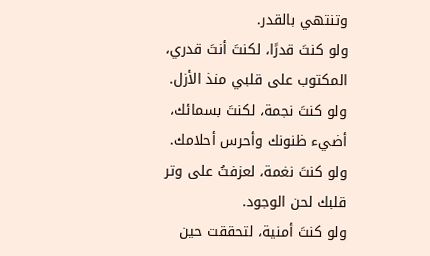وتنتهي بالقدر.
ولو كنتَ قدرًا، لكنتَ أنتَ قدري، المكتوب على قلبي منذ الأزل.
ولو كنتَ نجمة، لكنتَ بسمائك، أضيء ظنونك وأحرس أحلامك.
ولو كنتَ نغمة، لعزفتُ على وتر قلبك لحن الوجود.
ولو كنتَ أمنية، لتحققت حين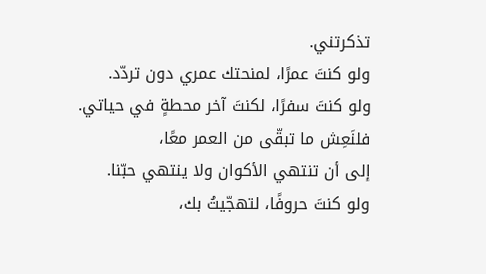تذكرتني.
ولو كنتَ عمرًا، لمنحتك عمري دون تردّد.
ولو كنتَ سفرًا، لكنتَ آخر محطةٍ في حياتي.
فلنَعِش ما تبقّى من العمر معًا،
إلى أن تنتهي الأكوان ولا ينتهي حبّنا.
ولو كنتَ حروفًا، لتهجّيتُ بك،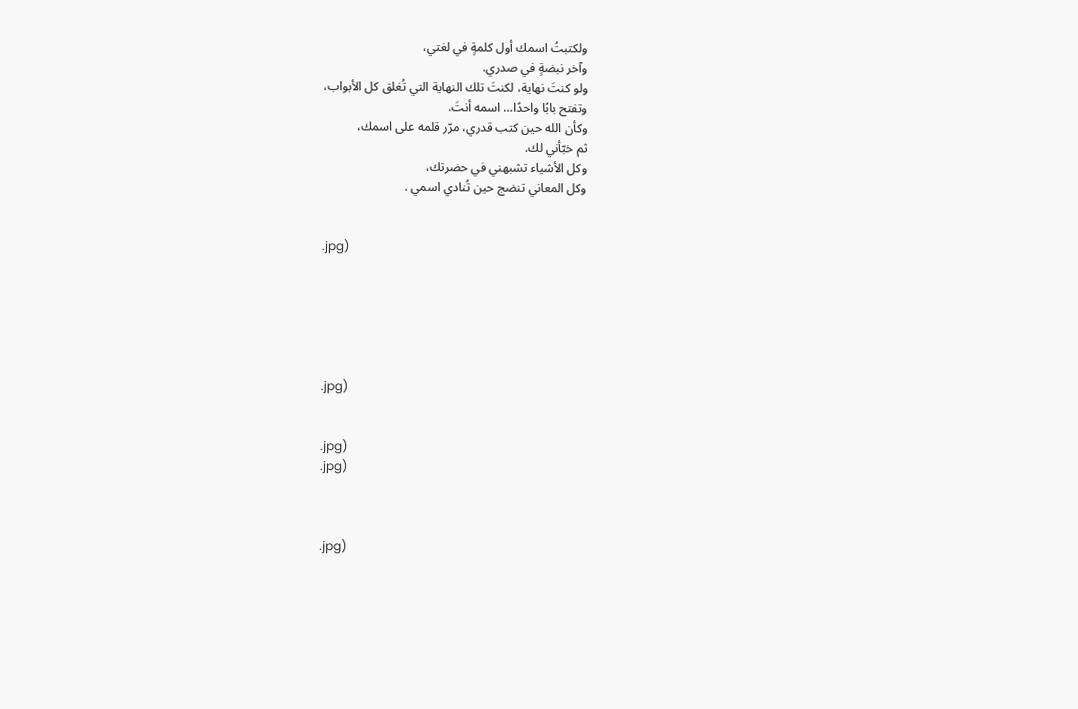ولكتبتُ اسمك أول كلمةٍ في لغتي،
وآخر نبضةٍ في صدري.
ولو كنتَ نهاية، لكنتَ تلك النهاية التي تُغلق كل الأبواب،
وتفتح بابًا واحدًا… اسمه أنتَ.
وكأن الله حين كتب قدري، مرّر قلمه على اسمك،
ثم خبّأني لك.
وكل الأشياء تشبهني في حضرتك،
وكل المعاني تنضج حين تُنادي اسمي .


.jpg)






.jpg)


.jpg)
.jpg)



.jpg)